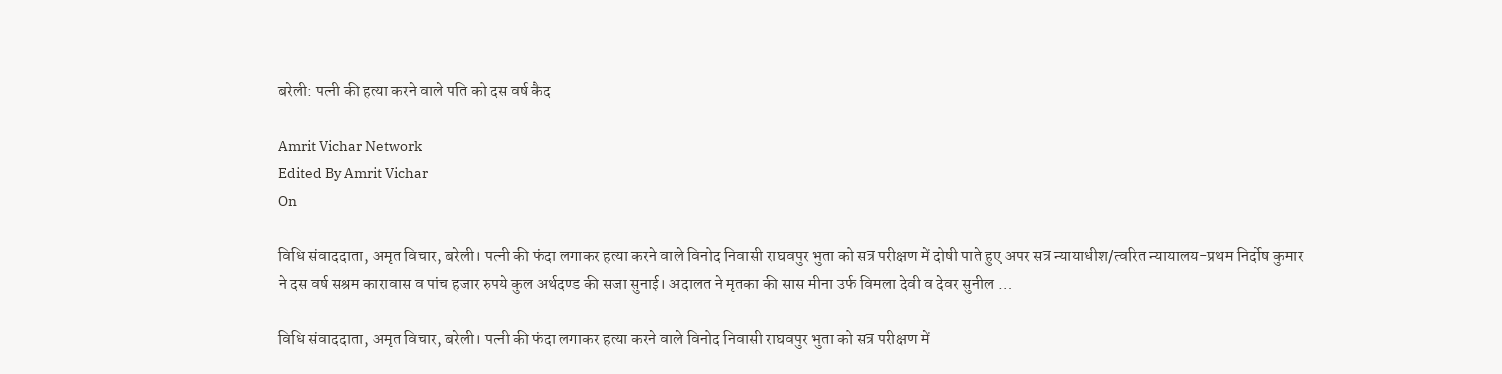बरेली: पत्नी की हत्या करने वाले पति को दस वर्ष कैद

Amrit Vichar Network
Edited By Amrit Vichar
On

विधि संवाददाता, अमृत विचार, बरेली। पत्नी की फंदा लगाकर हत्या करने वाले विनोद निवासी राघवपुर भुता को सत्र परीक्षण में दोषी पाते हुए अपर सत्र न्यायाधीश/त्वरित न्यायालय-प्रथम निर्दोष कुमार ने दस वर्ष सश्रम कारावास व पांच हजार रुपये कुल अर्थदण्ड की सजा सुनाई। अदालत ने मृतका की सास मीना उर्फ विमला देवी व देवर सुनील …

विधि संवाददाता, अमृत विचार, बरेली। पत्नी की फंदा लगाकर हत्या करने वाले विनोद निवासी राघवपुर भुता को सत्र परीक्षण में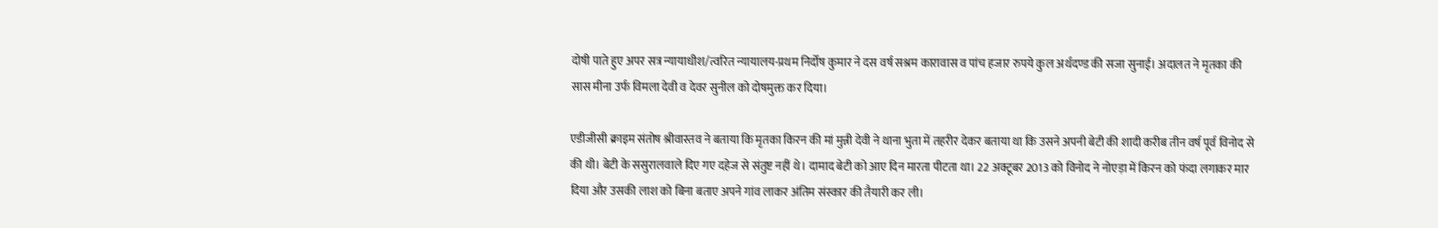दोषी पाते हुए अपर सत्र न्यायाधीश/त्वरित न्यायालय-प्रथम निर्दोष कुमार ने दस वर्ष सश्रम कारावास व पांच हजार रुपये कुल अर्थदण्ड की सजा सुनाई। अदालत ने मृतका की सास मीना उर्फ विमला देवी व देवर सुनील को दोषमुक्त कर दिया।

एडीजीसी क्राइम संतोष श्रीवास्तव ने बताया कि मृतका किरन की मां मुन्नी देवी ने थाना भुता में तहरीर देकर बताया था कि उसने अपनी बेटी की शादी करीब तीन वर्ष पूर्व विनोद से की थी। बेटी के ससुरालवाले दिए गए दहेज से संतुष्ट नहीं थे। दामाद बेटी को आए दिन मारता पीटता था। 22 अक्टूबर 2013 को विनोद ने नोएड़ा में किरन को फंदा लगाकर मार दिया और उसकी लाश को बिना बताए अपने गांव लाकर अंतिम संस्कार की तैयारी कर ली।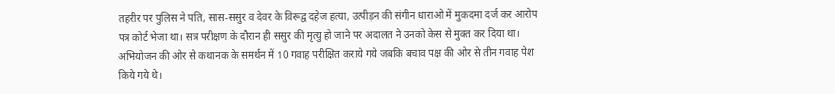तहरीर पर पुलिस ने पति, सास-ससुर व देवर के विरूद्व दहेज हत्या, उत्पीड़न की संगीन धाराओ में मुकदमा दर्ज कर आरोप पत्र कोर्ट भेजा था। सत्र परीक्षण के दौरान ही ससुर की मृत्यु हो जाने पर अदालत ने उनको केस से मुक्त कर दिया था। अभियोजन की ओर से कथानक के समर्थन में 10 गवाह परीक्षित कराये गये जबकि बचाव पक्ष की ओर से तीन गवाह पेश किये गये थे।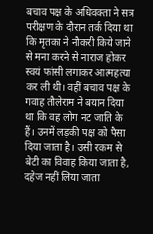बचाव पक्ष के अधिवक्ता ने सत्र परीक्षण के दौरान तर्क दिया था कि मृतका ने नौकरी किये जाने से मना करने से नाराज होकर स्वयं फांसी लगाकर आत्महत्या कर ली थी। वहीं बचाव पक्ष के गवाह तौलेराम ने बयान दिया था कि वह लोग नट जाति के हैं। उनमें लड़की पक्ष को पैसा दिया जाता है। उसी रकम से बेटी का विवाह किया जाता है, दहेज नहीं लिया जाता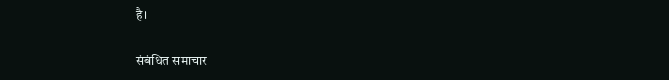है।

संबंधित समाचार